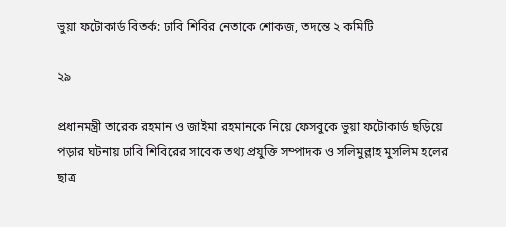ভুয়া ফটোকার্ড বিতর্ক: ঢাবি শিবির নেতাকে শোকজ, তদন্তে ২ কমিটি

২৯

প্রধানমন্ত্রী তারেক রহমান ও জাইমা রহমানকে নিয়ে ফেসবুকে ভুয়া ফটোকার্ড ছড়িয়ে পড়ার ঘটনায় ঢাবি শিবিরের সাবেক তথ্য প্রযুক্তি সম্পাদক ও সলিমুল্লাহ মুসলিম হলের ছাত্র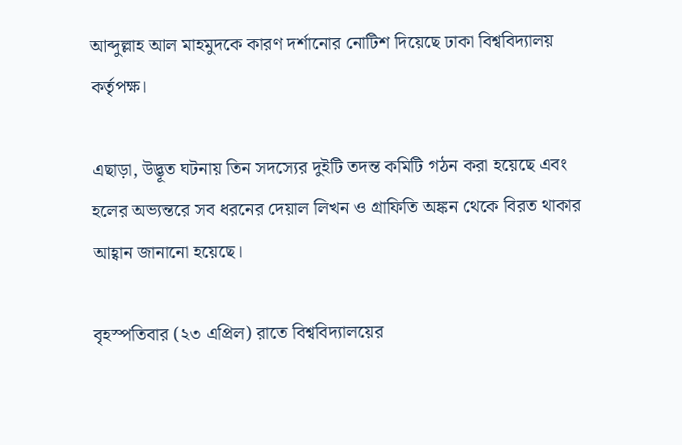আব্দুল্লাহ আল মাহমুদকে কারণ দর্শানোর নোটিশ দিয়েছে ঢাকা বিশ্ববিদ্যালয় কর্তৃপক্ষ।

এছাড়া, উদ্ভূত ঘটনায় তিন সদস্যের দুইটি তদন্ত কমিটি গঠন করা হয়েছে এবং হলের অভ্যন্তরে সব ধরনের দেয়াল লিখন ও গ্রাফিতি অঙ্কন থেকে বিরত থাকার আহ্বান জানানো হয়েছে।

বৃহস্পতিবার (২৩ এপ্রিল) রাতে বিশ্ববিদ্যালয়ের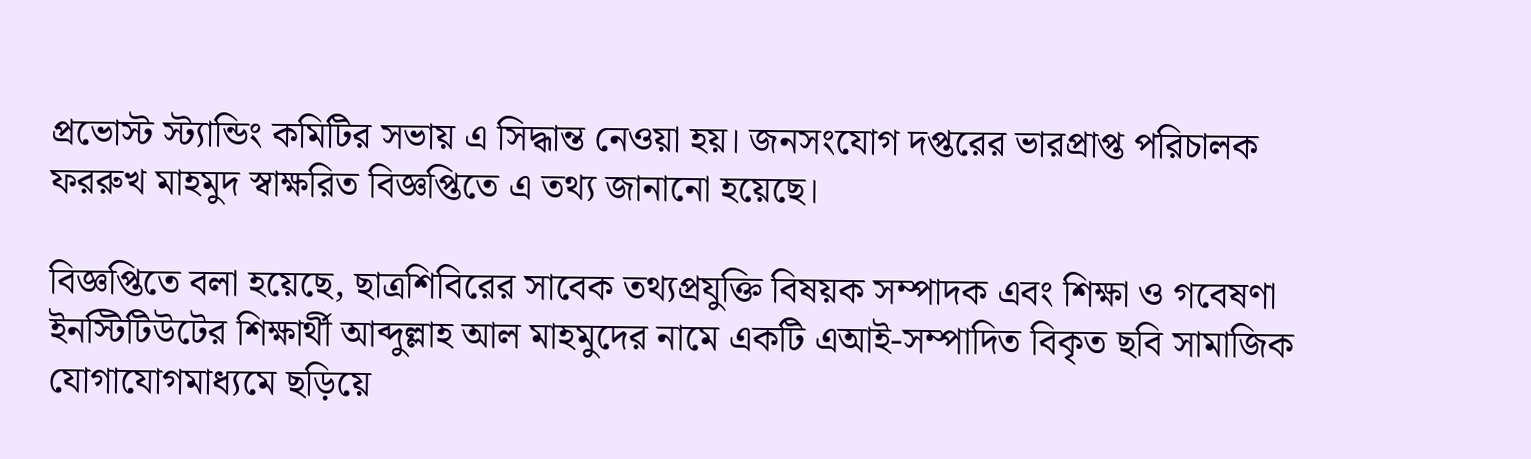প্রভোস্ট স্ট্যান্ডিং কমিটির সভায় এ সিদ্ধান্ত নেওয়া হয়। জনসংযোগ দপ্তরের ভারপ্রাপ্ত পরিচালক ফররুখ মাহমুদ স্বাক্ষরিত বিজ্ঞপ্তিতে এ তথ্য জানানো হয়েছে।

বিজ্ঞপ্তিতে বলা হয়েছে, ছাত্রশিবিরের সাবেক তথ্যপ্রযুক্তি বিষয়ক সম্পাদক এবং শিক্ষা ও গবেষণা ইনস্টিটিউটের শিক্ষার্থী আব্দুল্লাহ আল মাহমুদের নামে একটি এআই-সম্পাদিত বিকৃত ছবি সামাজিক যোগাযোগমাধ্যমে ছড়িয়ে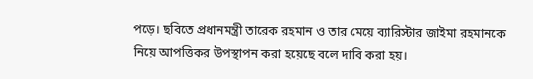পড়ে। ছবিতে প্রধানমন্ত্রী তারেক রহমান ও তার মেয়ে ব্যারিস্টার জাইমা রহমানকে নিয়ে আপত্তিকর উপস্থাপন করা হয়েছে বলে দাবি করা হয়।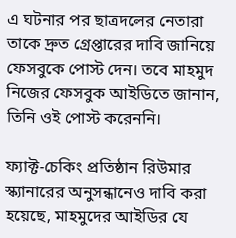এ ঘটনার পর ছাত্রদলের নেতারা তাকে দ্রুত গ্রেপ্তারের দাবি জানিয়ে ফেসবুকে পোস্ট দেন। তবে মাহমুদ নিজের ফেসবুক আইডিতে জানান, তিনি ওই পোস্ট করেননি।

ফ্যাক্ট-চেকিং প্রতিষ্ঠান রিউমার স্ক্যানারের অনুসন্ধানেও দাবি করা হয়েছে, মাহমুদের আইডির যে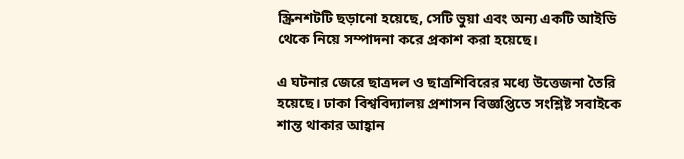স্ক্রিনশটটি ছড়ানো হয়েছে, সেটি ভুয়া এবং অন্য একটি আইডি থেকে নিয়ে সম্পাদনা করে প্রকাশ করা হয়েছে।

এ ঘটনার জেরে ছাত্রদল ও ছাত্রশিবিরের মধ্যে উত্তেজনা তৈরি হয়েছে। ঢাকা বিশ্ববিদ্যালয় প্রশাসন বিজ্ঞপ্তিতে সংশ্লিষ্ট সবাইকে শান্ত থাকার আহ্বান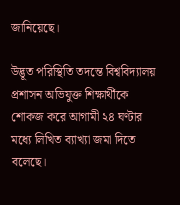জানিয়েছে।

উদ্ভূত পরিস্থিতি তদন্তে বিশ্ববিদ্যালয় প্রশাসন অভিযুক্ত শিক্ষার্থীকে শোকজ করে আগামী ২৪ ঘণ্টার মধ্যে লিখিত ব্যাখ্যা জমা দিতে বলেছে।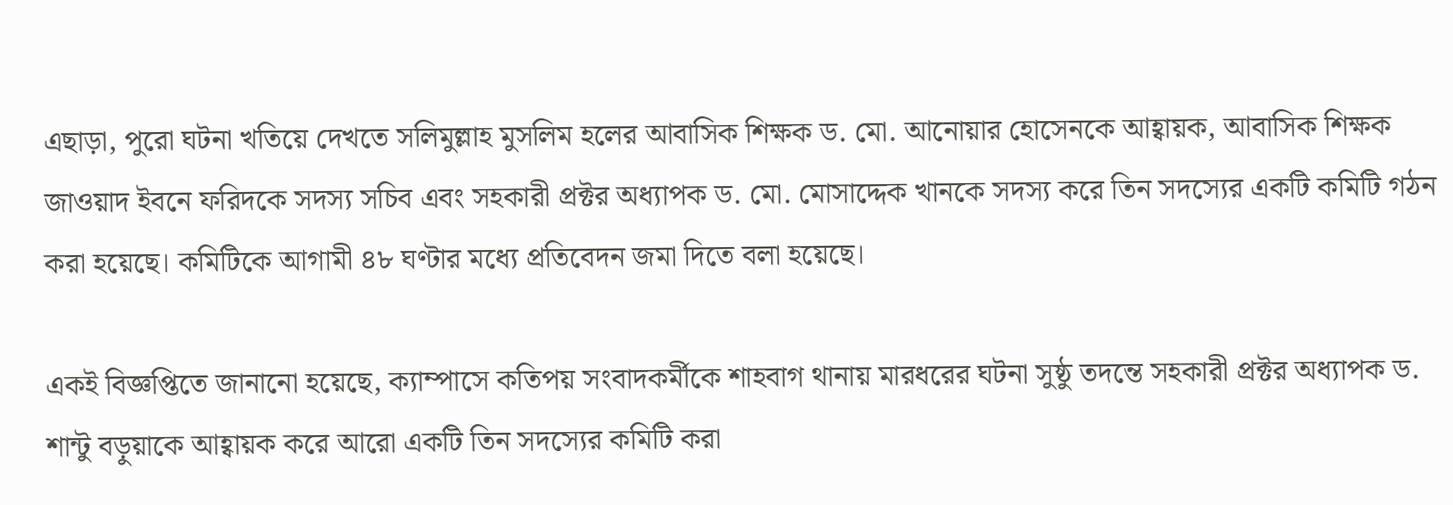এছাড়া, পুরো ঘটনা খতিয়ে দেখতে সলিমুল্লাহ মুসলিম হলের আবাসিক শিক্ষক ড. মো. আনোয়ার হোসেনকে আহ্বায়ক, আবাসিক শিক্ষক জাওয়াদ ইবনে ফরিদকে সদস্য সচিব এবং সহকারী প্রক্টর অধ্যাপক ড. মো. মোসাদ্দেক খানকে সদস্য করে তিন সদস্যের একটি কমিটি গঠন করা হয়েছে। কমিটিকে আগামী ৪৮ ঘণ্টার মধ্যে প্রতিবেদন জমা দিতে বলা হয়েছে।

একই বিজ্ঞপ্তিতে জানানো হয়েছে, ক্যাম্পাসে কতিপয় সংবাদকর্মীকে শাহবাগ থানায় মারধরের ঘটনা সুষ্ঠু তদন্তে সহকারী প্রক্টর অধ্যাপক ড. শান্টু বড়ুয়াকে আহ্বায়ক করে আরো একটি তিন সদস্যের কমিটি করা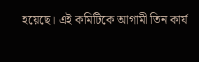হয়েছে। এই কমিটিকে আগামী তিন কার্য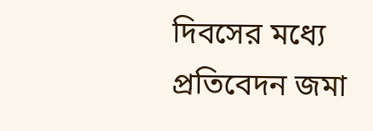দিবসের মধ্যে প্রতিবেদন জমা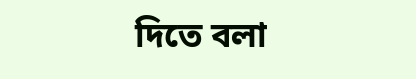দিতে বলা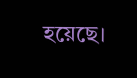হয়েছে।